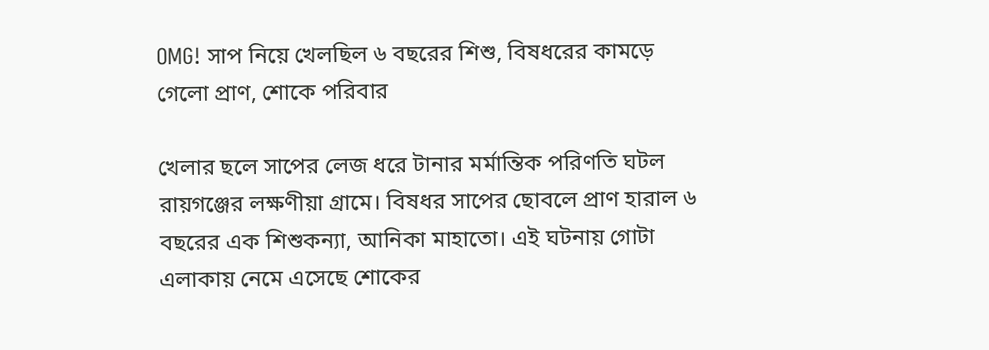OMG! সাপ নিয়ে খেলছিল ৬ বছরের শিশু, বিষধরের কামড়ে গেলো প্রাণ, শোকে পরিবার

খেলার ছলে সাপের লেজ ধরে টানার মর্মান্তিক পরিণতি ঘটল রায়গঞ্জের লক্ষণীয়া গ্রামে। বিষধর সাপের ছোবলে প্রাণ হারাল ৬ বছরের এক শিশুকন্যা, আনিকা মাহাতো। এই ঘটনায় গোটা এলাকায় নেমে এসেছে শোকের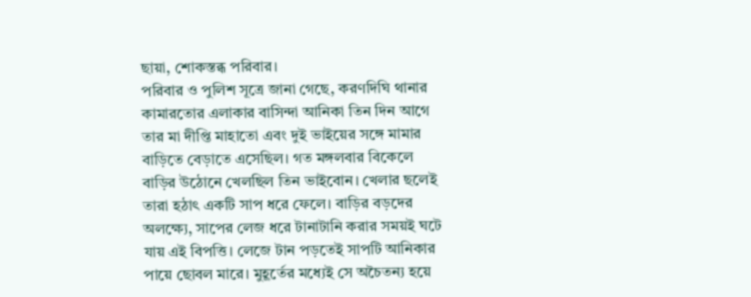ছায়া, শোকস্তব্ধ পরিবার।
পরিবার ও পুলিশ সূত্রে জানা গেছে, করণদিঘি থানার কামারতোর এলাকার বাসিন্দা আনিকা তিন দিন আগে তার মা দীপ্তি মাহাতো এবং দুই ভাইয়ের সঙ্গে মামার বাড়িতে বেড়াতে এসেছিল। গত মঙ্গলবার বিকেলে বাড়ির উঠোনে খেলছিল তিন ভাইবোন। খেলার ছলেই তারা হঠাৎ একটি সাপ ধরে ফেলে। বাড়ির বড়দের অলক্ষ্যে, সাপের লেজ ধরে টানাটানি করার সময়ই ঘটে যায় এই বিপত্তি। লেজে টান পড়তেই সাপটি আনিকার পায়ে ছোবল মারে। মুহূর্তের মধ্যেই সে অচৈতন্য হয়ে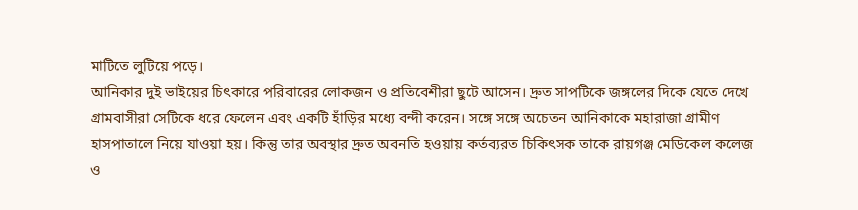মাটিতে লুটিয়ে পড়ে।
আনিকার দুই ভাইয়ের চিৎকারে পরিবারের লোকজন ও প্রতিবেশীরা ছুটে আসেন। দ্রুত সাপটিকে জঙ্গলের দিকে যেতে দেখে গ্রামবাসীরা সেটিকে ধরে ফেলেন এবং একটি হাঁড়ির মধ্যে বন্দী করেন। সঙ্গে সঙ্গে অচেতন আনিকাকে মহারাজা গ্রামীণ হাসপাতালে নিয়ে যাওয়া হয়। কিন্তু তার অবস্থার দ্রুত অবনতি হওয়ায় কর্তব্যরত চিকিৎসক তাকে রায়গঞ্জ মেডিকেল কলেজ ও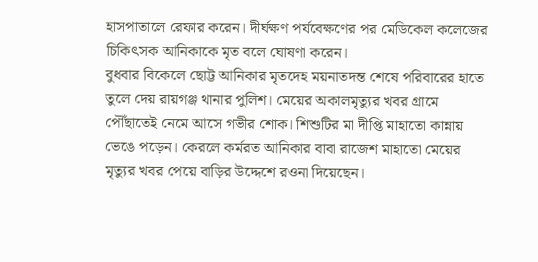হাসপাতালে রেফার করেন। দীর্ঘক্ষণ পর্যবেক্ষণের পর মেডিকেল কলেজের চিকিৎসক আনিকাকে মৃত বলে ঘোষণা করেন।
বুধবার বিকেলে ছোট্ট আনিকার মৃতদেহ ময়নাতদন্ত শেষে পরিবারের হাতে তুলে দেয় রায়গঞ্জ থানার পুলিশ। মেয়ের অকালমৃত্যুর খবর গ্রামে পৌঁছাতেই নেমে আসে গভীর শোক। শিশুটির মা দীপ্তি মাহাতো কান্নায় ভেঙে পড়েন। কেরলে কর্মরত আনিকার বাবা রাজেশ মাহাতো মেয়ের মৃত্যুর খবর পেয়ে বাড়ির উদ্দেশে রওনা দিয়েছেন।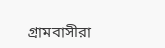গ্রামবাসীরা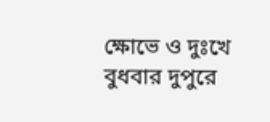ক্ষোভে ও দুঃখে বুধবার দুপুরে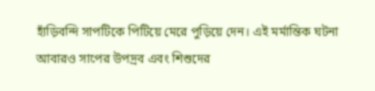হাঁড়িবন্দি সাপটিকে পিটিয়ে মেরে পুড়িয়ে দেন। এই মর্মান্তিক ঘটনা আবারও সাপের উপদ্রব এবং শিশুদের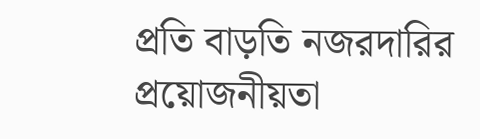প্রতি বাড়তি নজরদারির প্রয়োজনীয়তা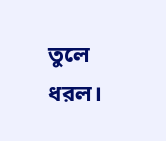তুলে ধরল।